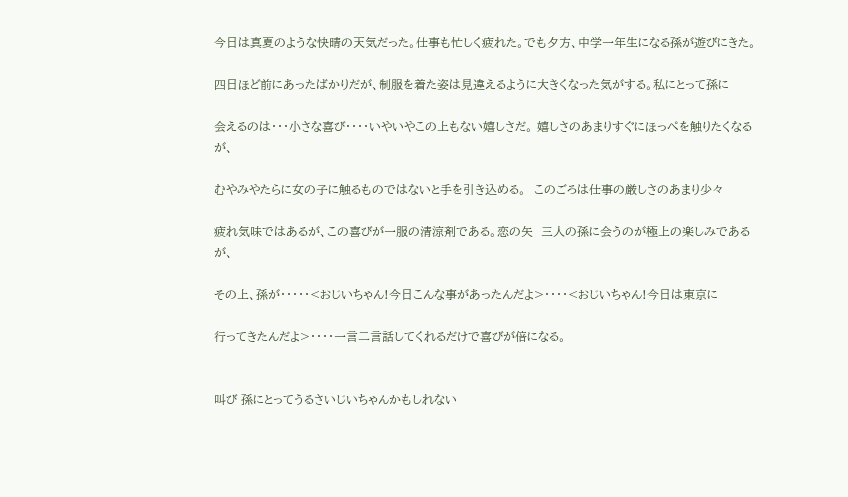今日は真夏のような快晴の天気だった。仕事も忙しく疲れた。でも夕方、中学一年生になる孫が遊びにきた。

四日ほど前にあったばかりだが、制服を着た姿は見違えるように大きくなった気がする。私にとって孫に

会えるのは・・・小さな喜び・・・・いやいやこの上もない嬉しさだ。 嬉しさのあまりすぐにほっぺを触りたくなるが、

むやみやたらに女の子に触るものではないと手を引き込める。  このごろは仕事の厳しさのあまり少々

疲れ気味ではあるが、この喜びが一服の清涼剤である。恋の矢  三人の孫に会うのが極上の楽しみであるが、

その上、孫が・・・・・<おじいちゃん!今日こんな事があったんだよ>・・・・<おじいちゃん!今日は東京に

行ってきたんだよ>・・・・一言二言話してくれるだけで喜びが倍になる。


叫び 孫にとってうるさいじいちゃんかもしれない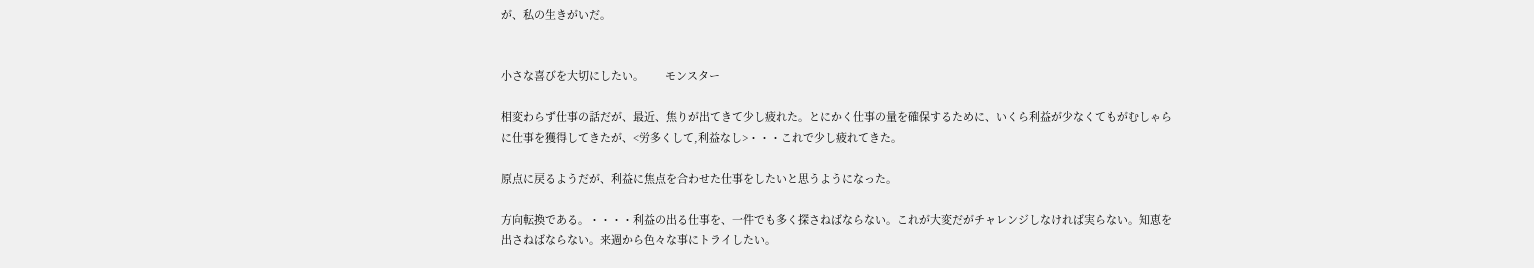が、私の生きがいだ。


小さな喜びを大切にしたい。       モンスター

相変わらず仕事の話だが、最近、焦りが出てきて少し疲れた。とにかく仕事の量を確保するために、いくら利益が少なくてもがむしゃらに仕事を獲得してきたが、<労多くして,利益なし>・・・これで少し疲れてきた。

原点に戻るようだが、利益に焦点を合わせた仕事をしたいと思うようになった。

方向転換である。・・・・利益の出る仕事を、一件でも多く探さねばならない。これが大変だがチャレンジしなければ実らない。知恵を出さねばならない。来週から色々な事にトライしたい。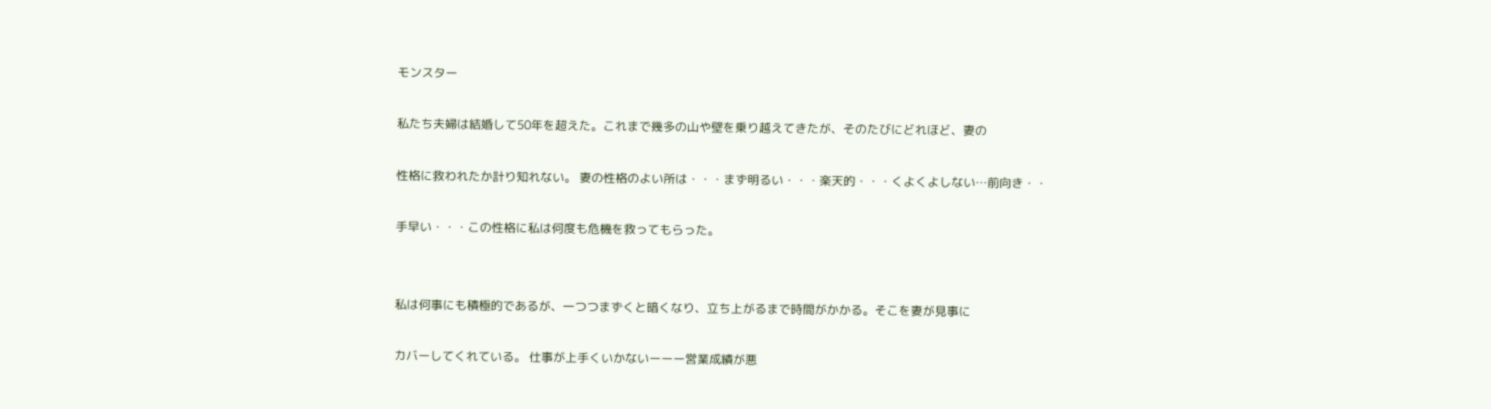モンスター

私たち夫婦は結婚して50年を超えた。これまで幾多の山や壁を乗り越えてきたが、そのたびにどれほど、妻の

性格に救われたか計り知れない。 妻の性格のよい所は・・・まず明るい・・・楽天的・・・くよくよしない…前向き・・

手早い・・・この性格に私は何度も危機を救ってもらった。


私は何事にも積極的であるが、一つつまずくと暗くなり、立ち上がるまで時間がかかる。そこを妻が見事に

カバーしてくれている。 仕事が上手くいかないーーー営業成績が悪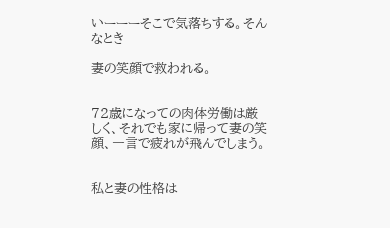いーーーそこで気落ちする。そんなとき

妻の笑顔で救われる。


72歳になっての肉体労働は厳しく、それでも家に帰って妻の笑顔、一言で疲れが飛んでしまう。


私と妻の性格は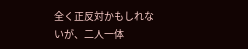全く正反対かもしれないが、二人一体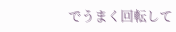でうまく回転して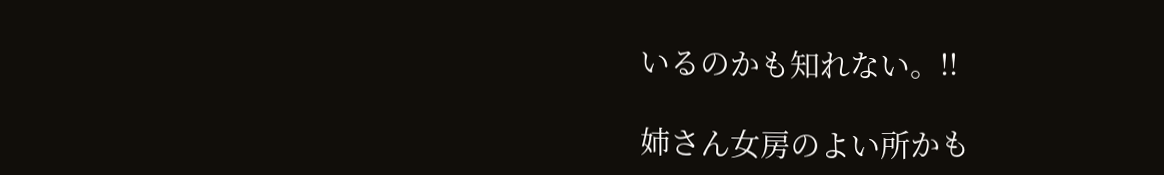いるのかも知れない。!!

姉さん女房のよい所かも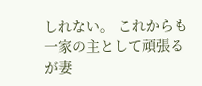しれない。 これからも一家の主として頑張るが妻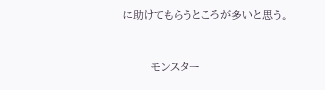に助けてもらうところが多いと思う。


       モンスター